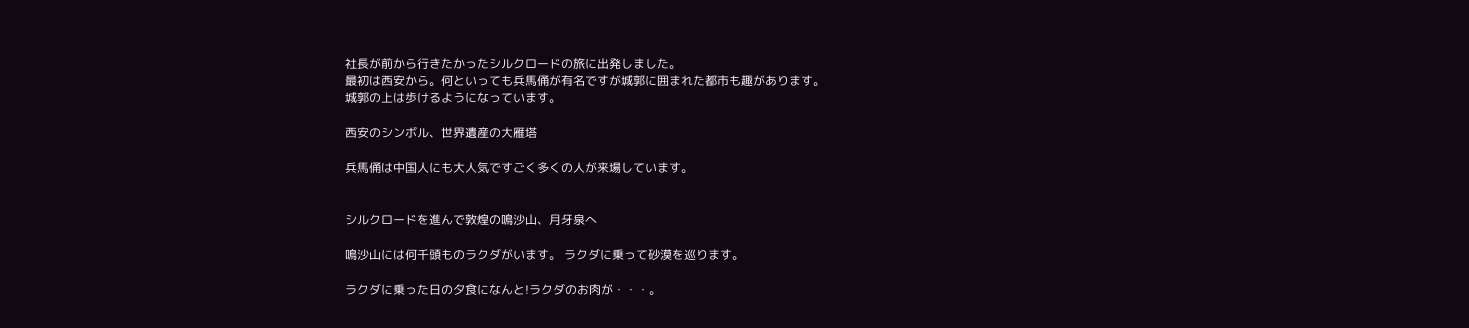社長が前から行きたかったシルクロードの旅に出発しました。
最初は西安から。何といっても兵馬俑が有名ですが城郭に囲まれた都市も趣があります。
城郭の上は歩けるようになっています。

西安のシンボル、世界遺産の大雁塔

兵馬俑は中国人にも大人気ですごく多くの人が来場しています。


シルクロードを進んで敦煌の鳴沙山、月牙泉へ

鳴沙山には何千頭ものラクダがいます。 ラクダに乗って砂漠を巡ります。

ラクダに乗った日の夕食になんと!ラクダのお肉が・・・。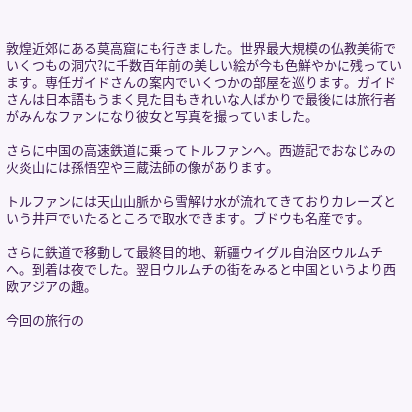敦煌近郊にある莫高窟にも行きました。世界最大規模の仏教美術でいくつもの洞穴?に千数百年前の美しい絵が今も色鮮やかに残っています。専任ガイドさんの案内でいくつかの部屋を巡ります。ガイドさんは日本語もうまく見た目もきれいな人ばかりで最後には旅行者がみんなファンになり彼女と写真を撮っていました。

さらに中国の高速鉄道に乗ってトルファンへ。西遊記でおなじみの火炎山には孫悟空や三蔵法師の像があります。

トルファンには天山山脈から雪解け水が流れてきておりカレーズという井戸でいたるところで取水できます。ブドウも名産です。

さらに鉄道で移動して最終目的地、新疆ウイグル自治区ウルムチへ。到着は夜でした。翌日ウルムチの街をみると中国というより西欧アジアの趣。

今回の旅行の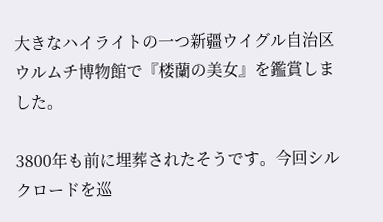大きなハイライトの一つ新疆ウイグル自治区ウルムチ博物館で『楼蘭の美女』を鑑賞しました。

3800年も前に埋葬されたそうです。今回シルクロードを巡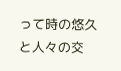って時の悠久と人々の交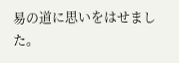易の道に思いをはせました。